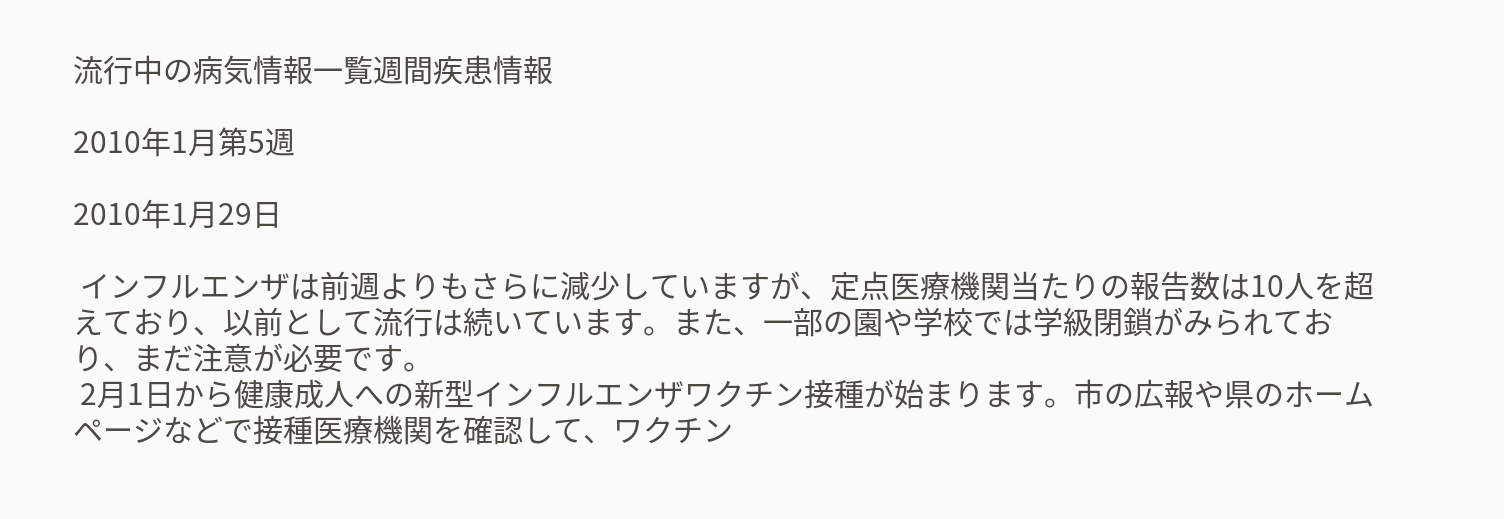流行中の病気情報一覧週間疾患情報

2010年1月第5週

2010年1月29日

 インフルエンザは前週よりもさらに減少していますが、定点医療機関当たりの報告数は10人を超えており、以前として流行は続いています。また、一部の園や学校では学級閉鎖がみられており、まだ注意が必要です。
 2月1日から健康成人への新型インフルエンザワクチン接種が始まります。市の広報や県のホームページなどで接種医療機関を確認して、ワクチン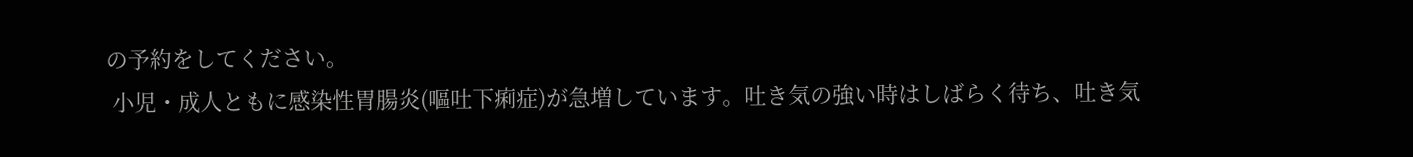の予約をしてください。
 小児・成人ともに感染性胃腸炎(嘔吐下痢症)が急増しています。吐き気の強い時はしばらく待ち、吐き気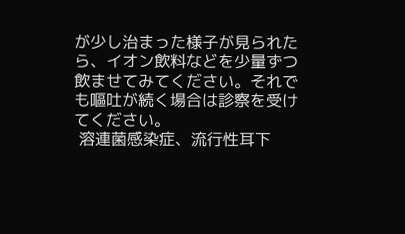が少し治まった様子が見られたら、イオン飲料などを少量ずつ飲ませてみてください。それでも嘔吐が続く場合は診察を受けてください。
 溶連菌感染症、流行性耳下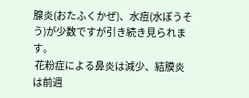腺炎(おたふくかぜ)、水痘(水ぼうそう)が少数ですが引き続き見られます。
 花粉症による鼻炎は減少、結膜炎は前週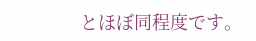とほぼ同程度です。